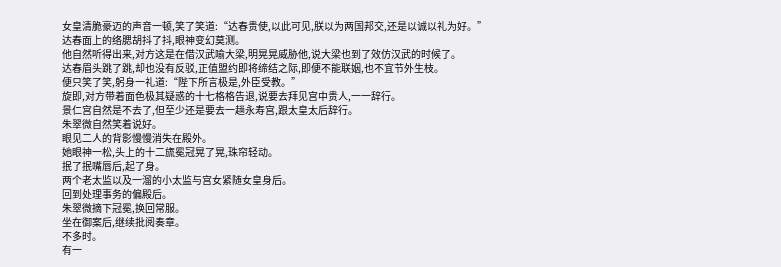女皇清脆豪迈的声音一顿,笑了笑道:“达春贵使,以此可见,朕以为两国邦交,还是以诚以礼为好。”
达春面上的络腮胡抖了抖,眼神变幻莫测。
他自然听得出来,对方这是在借汉武喻大梁,明晃晃威胁他,说大梁也到了效仿汉武的时候了。
达春眉头跳了跳,却也没有反驳,正值盟约即将缔结之际,即便不能联姻,也不宜节外生枝。
便只笑了笑,躬身一礼道:“陛下所言极是,外臣受教。”
旋即,对方带着面色极其疑惑的十七格格告退,说要去拜见宫中贵人,一一辞行。
景仁宫自然是不去了,但至少还是要去一趟永寿宫,跟太皇太后辞行。
朱翠微自然笑着说好。
眼见二人的背影慢慢消失在殿外。
她眼神一松,头上的十二旒冕冠晃了晃,珠帘轻动。
抿了抿嘴唇后,起了身。
两个老太监以及一溜的小太监与宫女紧随女皇身后。
回到处理事务的偏殿后。
朱翠微摘下冠冕,换回常服。
坐在御案后,继续批阅奏章。
不多时。
有一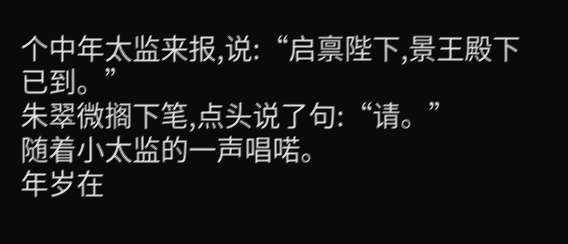个中年太监来报,说:“启禀陛下,景王殿下已到。”
朱翠微搁下笔,点头说了句:“请。”
随着小太监的一声唱喏。
年岁在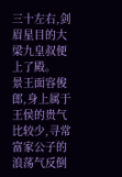三十左右,剑眉星目的大梁九皇叔便上了殿。
景王面容俊郎,身上属于王侯的贵气比较少,寻常富家公子的浪荡气反倒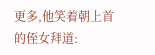更多,他笑着朝上首的侄女拜道: